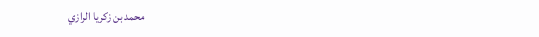محمد بن زكريا الرازي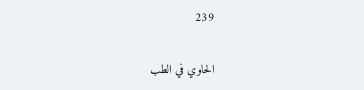239

الحاوي في الطب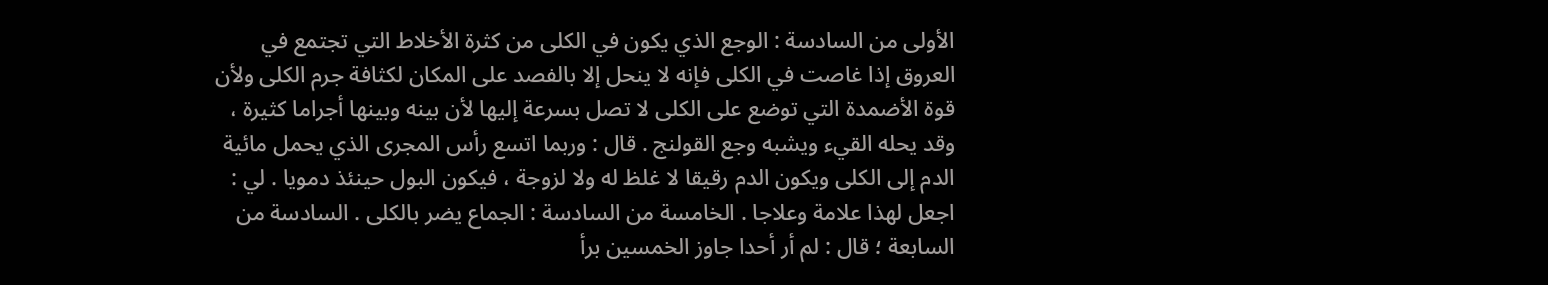الأولى من السادسة : الوجع الذي يكون في الكلى من كثرة الأخلاط التي تجتمع في العروق إذا غاصت في الكلى فإنه لا ينحل إلا بالفصد على المكان لكثافة جرم الكلى ولأن قوة الأضمدة التي توضع على الكلى لا تصل بسرعة إليها لأن بينه وبينها أجراما كثيرة ، وقد يحله القيء ويشبه وجع القولنج . قال : وربما اتسع رأس المجرى الذي يحمل مائية الدم إلى الكلى ويكون الدم رقيقا لا غلظ له ولا لزوجة ، فيكون البول حينئذ دمويا . لي : اجعل لهذا علامة وعلاجا . الخامسة من السادسة : الجماع يضر بالكلى . السادسة من السابعة ؛ قال : لم أر أحدا جاوز الخمسين برأ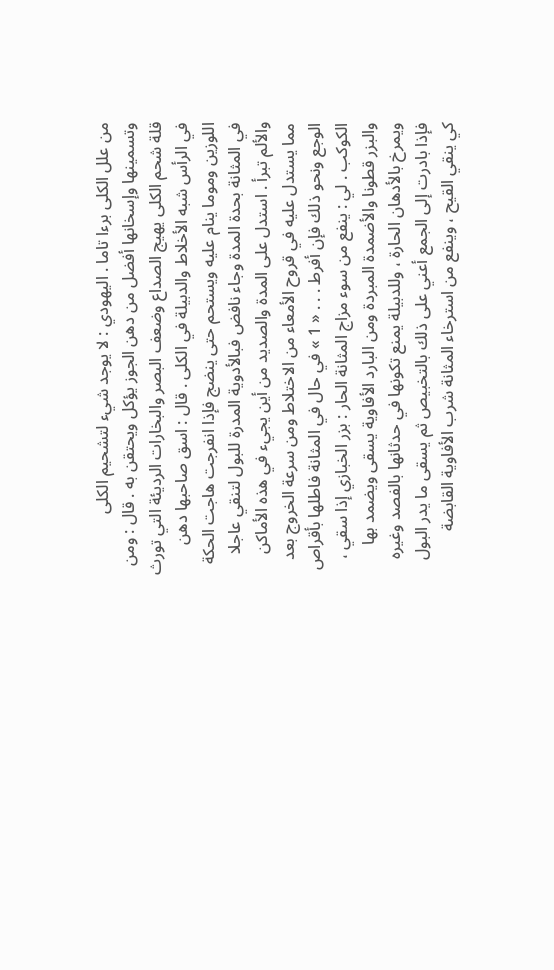من علل الكلى برءا تاما . اليهودي : لا يوجد شيء لتشحيم الكلى وتسمينها وإسخانها أفضل من دهن الجوز يؤكل ويحتقن به . قال : ومن قلة شحم الكلى يهيج الصداع وضعف البصر والبخارات الرديئة التي تورث في الرأس شبه الأخلاط والدبيلة في الكلى . قال : اسق صاحبها دهن اللوزين وموما ينام عليه ويستحم حتى ينضج فإذا انفرجت هاجت الحكة في المثانة بحدة المدة وجاء نافض فبالأدوية المدرة للبول لتنقي عاجلا والألم تبرأ . استدل على المدة والصديد من أين يجيء في هذه الأماكن مما يستدل عليه في قروح الأمعاء من الاختلاط ومن سرعة الخروج بعد الوجع ونحو ذلك فإن أفرط . . . « 1 » في حال في المثانة فاطلها بأقراص الكوكب . لي : ينفع من سوء مزاج المثانة الحار : بزر الخبازي إذا سقي ، والبزر قطونا والأضمدة المبردة ومن البارد الأفاوية يسقى ويضمد بها ويمرخ بالأدهان الحارة ، وللدبيلة يمنع تكونها في حدثانها بالفصد وغيره فإذا بادرت إلى الجمع أعني على ذلك بالتخبيص ثم يسقى ما يدر البول كي ينقي القيح ، وينفع من استرخاء المثانة شرب الأفاوية القابضة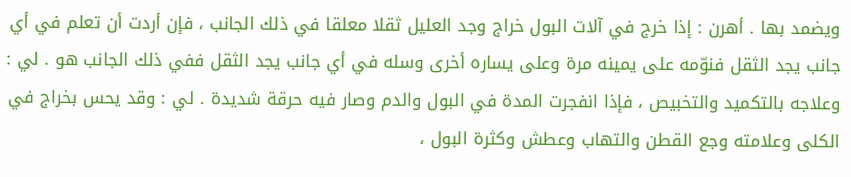ويضمد بها . أهرن : إذا خرج في آلات البول خراج وجد العليل ثقلا معلقا في ذلك الجانب ، فإن أردت أن تعلم في أي جانب يجد الثقل فنوّمه على يمينه مرة وعلى يساره أخرى وسله في أي جانب يجد الثقل ففي ذلك الجانب هو . لي : وعلاجه بالتكميد والتخبيص ، فإذا انفجرت المدة في البول والدم وصار فيه حرقة شديدة . لي : وقد يحس بخراج في الكلى وعلامته وجع القطن والتهاب وعطش وكثرة البول ،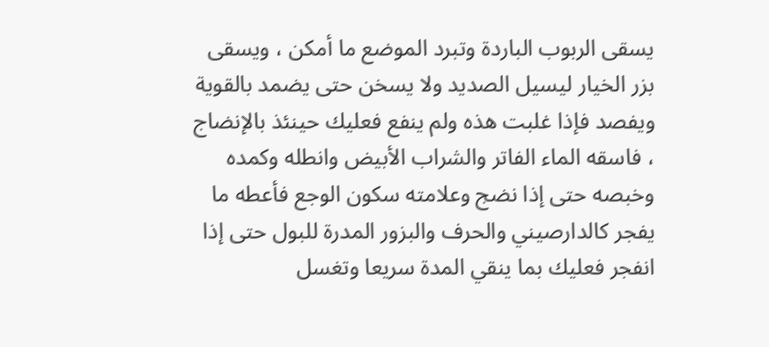يسقى الربوب الباردة وتبرد الموضع ما أمكن ، ويسقى بزر الخيار ليسيل الصديد ولا يسخن حتى يضمد بالقوية ويفصد فإذا غلبت هذه ولم ينفع فعليك حينئذ بالإنضاج ، فاسقه الماء الفاتر والشراب الأبيض وانطله وكمده وخبصه حتى إذا نضج وعلامته سكون الوجع فأعطه ما يفجر كالدارصيني والحرف والبزور المدرة للبول حتى إذا انفجر فعليك بما ينقي المدة سريعا وتغسل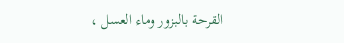القرحة بالبزور وماء العسل ،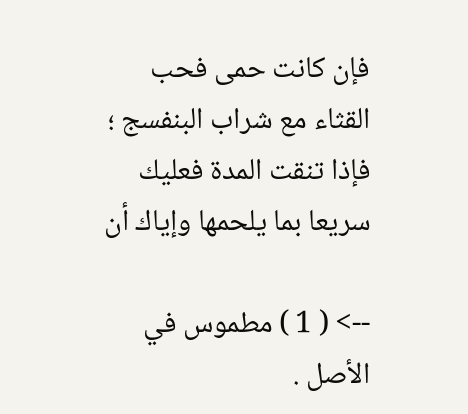فإن كانت حمى فحب القثاء مع شراب البنفسج ؛ فإذا تنقت المدة فعليك سريعا بما يلحمها وإياك أن

--> ( 1 ) مطموس في الأصل .